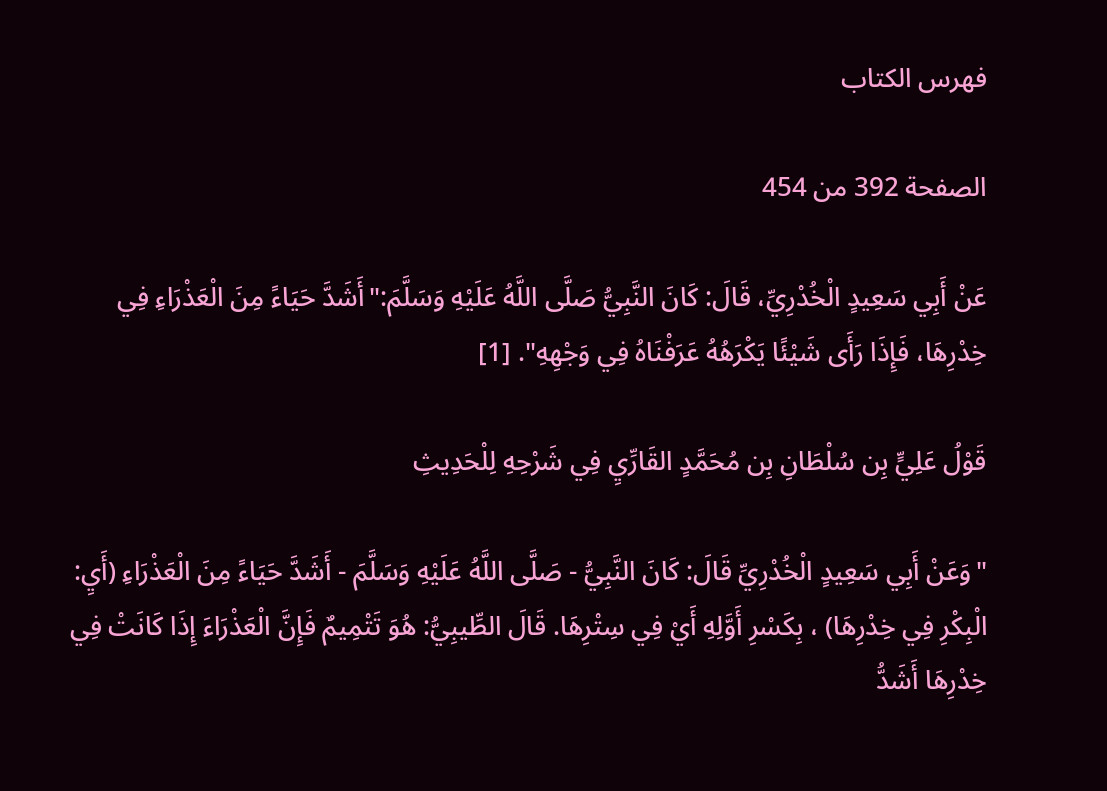فهرس الكتاب

الصفحة 392 من 454

عَنْ أَبِي سَعِيدٍ الْخُدْرِيِّ، قَالَ: كَانَ النَّبِيُّ صَلَّى اللَّهُ عَلَيْهِ وَسَلَّمَ:"أَشَدَّ حَيَاءً مِنَ الْعَذْرَاءِ فِي خِدْرِهَا، فَإِذَا رَأَى شَيْئًا يَكْرَهُهُ عَرَفْنَاهُ فِي وَجْهِهِ". [1]

قَوْلُ عَلِيٍّ بِن سُلْطَانِ بِن مُحَمَّدٍ القَارِّيِ فِي شَرْحِهِ لِلْحَدِيثِ

"وَعَنْ أَبِي سَعِيدٍ الْخُدْرِيِّ قَالَ: كَانَ النَّبِيُّ - صَلَّى اللَّهُ عَلَيْهِ وَسَلَّمَ - أَشَدَّ حَيَاءً مِنَ الْعَذْرَاءِ (أَيِ: الْبِكْرِ فِي خِدْرِهَا) ، بِكَسْرِ أَوَّلِهِ أَيْ فِي سِتْرِهَا. قَالَ الطِّيبِيُّ: هُوَ تَتْمِيمٌ فَإِنَّ الْعَذْرَاءَ إِذَا كَانَتْ فِي خِدْرِهَا أَشَدُّ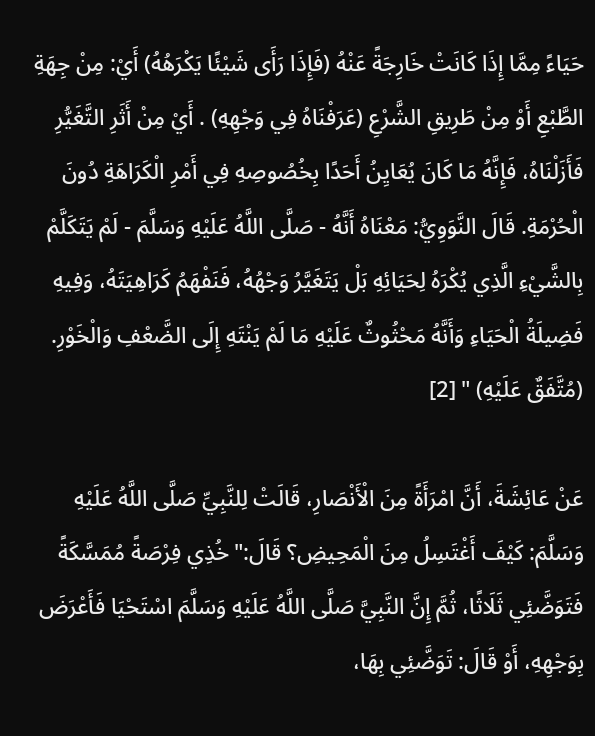حَيَاءً مِمَّا إِذَا كَانَتْ خَارِجَةً عَنْهُ (فَإِذَا رَأَى شَيْئًا يَكْرَهُهُ) أَيْ: مِنْ جِهَةِ الطَّبْعِ أَوْ مِنْ طَرِيقِ الشَّرْعِ (عَرَفْنَاهُ فِي وَجْهِهِ) . أَيْ مِنْ أَثَرِ التَّغَيُّرِ فَأَزَلْنَاهُ، فَإِنَّهُ مَا كَانَ يُعَايِنُ أَحَدًا بِخُصُوصِهِ فِي أَمْرِ الْكَرَاهَةِ دُونَ الْحُرْمَةِ. قَالَ النَّوَوِيُّ: مَعْنَاهُ أَنَّهُ - صَلَّى اللَّهُ عَلَيْهِ وَسَلَّمَ - لَمْ يَتَكَلَّمْ بِالشَّيْءِ الَّذِي يُكْرَهُ لِحَيَائِهِ بَلْ يَتَغَيَّرُ وَجْهُهُ، فَنَفْهَمُ كَرَاهِيَتَهُ، وَفِيهِ فَضِيلَةُ الْحَيَاءِ وَأَنَّهُ مَحْثُوثٌ عَلَيْهِ مَا لَمْ يَنْتَهِ إِلَى الضَّعْفِ وَالْخَوْرِ. (مُتَّفَقٌ عَلَيْهِ) " [2]

عَنْ عَائِشَةَ، أَنَّ امْرَأَةً مِنَ الْأَنْصَارِ، قَالَتْ لِلنَّبِيِّ صَلَّى اللَّهُ عَلَيْهِ وَسَلَّمَ: كَيْفَ أَغْتَسِلُ مِنَ الْمَحِيضِ؟ قَالَ:"خُذِي فِرْصَةً مُمَسَّكَةً فَتَوَضَّئِي ثَلَاثًا، ثُمَّ إِنَّ النَّبِيَّ صَلَّى اللَّهُ عَلَيْهِ وَسَلَّمَ اسْتَحْيَا فَأَعْرَضَ بِوَجْهِهِ، أَوْ قَالَ: تَوَضَّئِي بِهَا،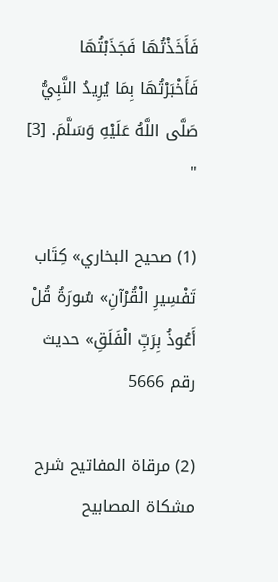فَأَخَذْتُهَا فَجَذَبْتُهَا فَأَخْبَرْتُهَا بِمَا يُرِيدُ النَّبِيُّ صَلَّى اللَّهُ عَلَيْهِ وَسَلَّمَ. [3] "

(1) صحيح البخاري» كِتَاب تَفْسِيرِ الْقُرْآنِ» سُورَةُ قُلْ أَعُوذُ بِرَبِّ الْفَلَقِ» حديث رقم 5666

(2) مرقاة المفاتيح شرح مشكاة المصابيح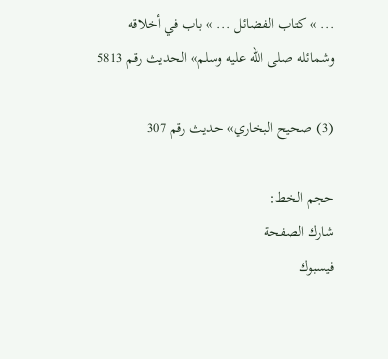... » كتاب الفضائل ... » باب في أخلاقه وشمائله صلى الله عليه وسلم» الحديث رقم 5813

(3) صحيح البخاري» حديث رقم 307

حجم الخط:
شارك الصفحة
فيسبوك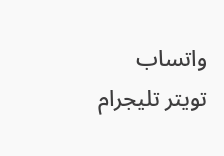واتساب تويتر تليجرام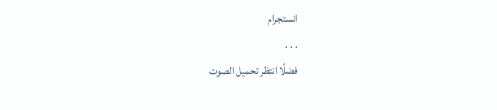انستجرام
. . .
فضلًا انتظر تحميل الصوت